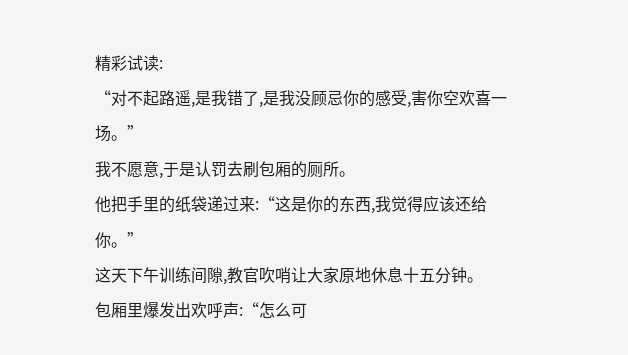精彩试读:
“对不起路遥,是我错了,是我没顾忌你的感受,害你空欢喜一场。”
我不愿意,于是认罚去刷包厢的厕所。
他把手里的纸袋递过来:“这是你的东西,我觉得应该还给你。”
这天下午训练间隙,教官吹哨让大家原地休息十五分钟。
包厢里爆发出欢呼声:“怎么可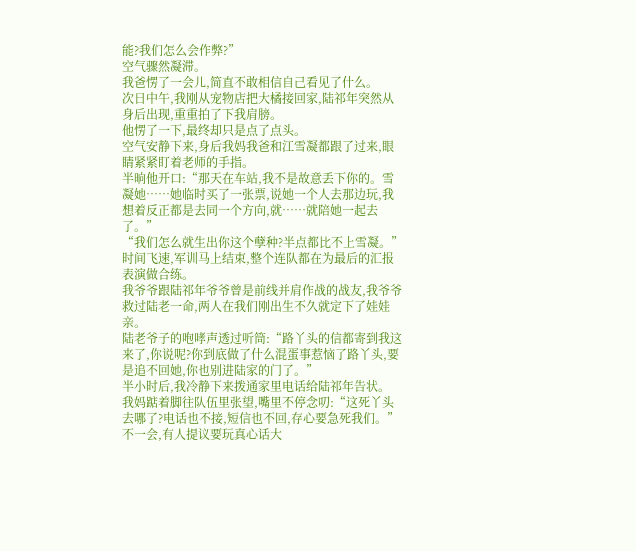能?我们怎么会作弊?”
空气骤然凝滞。
我爸愣了一会儿,简直不敢相信自己看见了什么。
次日中午,我刚从宠物店把大橘接回家,陆祁年突然从身后出现,重重拍了下我肩膀。
他愣了一下,最终却只是点了点头。
空气安静下来,身后我妈我爸和江雪凝都跟了过来,眼睛紧紧盯着老师的手指。
半晌他开口:“那天在车站,我不是故意丢下你的。雪凝她……她临时买了一张票,说她一个人去那边玩,我想着反正都是去同一个方向,就……就陪她一起去了。”
“我们怎么就生出你这个孽种?半点都比不上雪凝。”
时间飞速,军训马上结束,整个连队都在为最后的汇报表演做合练。
我爷爷跟陆祁年爷爷曾是前线并肩作战的战友,我爷爷救过陆老一命,两人在我们刚出生不久就定下了娃娃亲。
陆老爷子的咆哮声透过听筒:“路丫头的信都寄到我这来了,你说呢?你到底做了什么混蛋事惹恼了路丫头,要是追不回她,你也别进陆家的门了。”
半小时后,我冷静下来拨通家里电话给陆祁年告状。
我妈踮着脚往队伍里张望,嘴里不停念叨:“这死丫头去哪了?电话也不接,短信也不回,存心要急死我们。”
不一会,有人提议要玩真心话大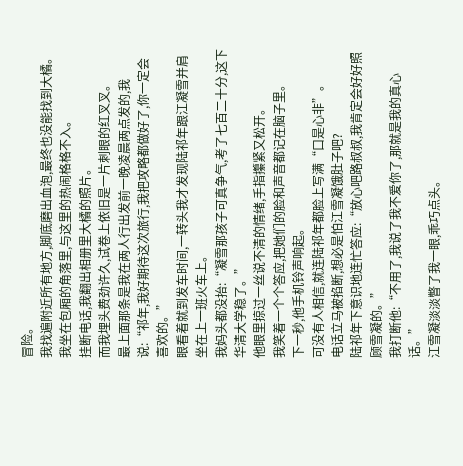冒险。
我找遍附近所有地方,脚底磨出血泡,最终也没能找到大橘。
我坐在包厢的角落里,与这里的热闹格格不入。
挂断电话,我翻出相册里大橘的照片。
而我埋头费劲许久,试卷上依旧是一片刺眼的红叉叉。
最上面那条是我在两人行出发前一晚凌晨两点发的,我说:“祁年,我好期待这次旅行,我把攻略都做好了,你一定会喜欢的。”
眼看着就到发车时间,一转头我才发现陆祁年跟江凝雪并肩坐在上一班火车上。
我妈头都没抬:“凝雪那孩子可真争气,考了七百二十分,这下华清大学稳了。”
他眼里掠过一丝说不清的情绪,手指攥紧又松开。
我笑着一个个答应,把她们的脸和声音都记在脑子里。
下一秒,他手机铃声响起。
可没有人相信,就连陆祁年都脸上写满“口是心非”。
电话立马被掐断,想必是怕江雪凝饿肚子吧?
陆祁年下意识地连忙答应:“放心吧路叔叔,我肯定会好好照顾雪凝的。”
我打断他:“不用了,我说了我不爱你了,那就是我的真心话。”
江雪凝淡淡瞥了我一眼,乖巧点头。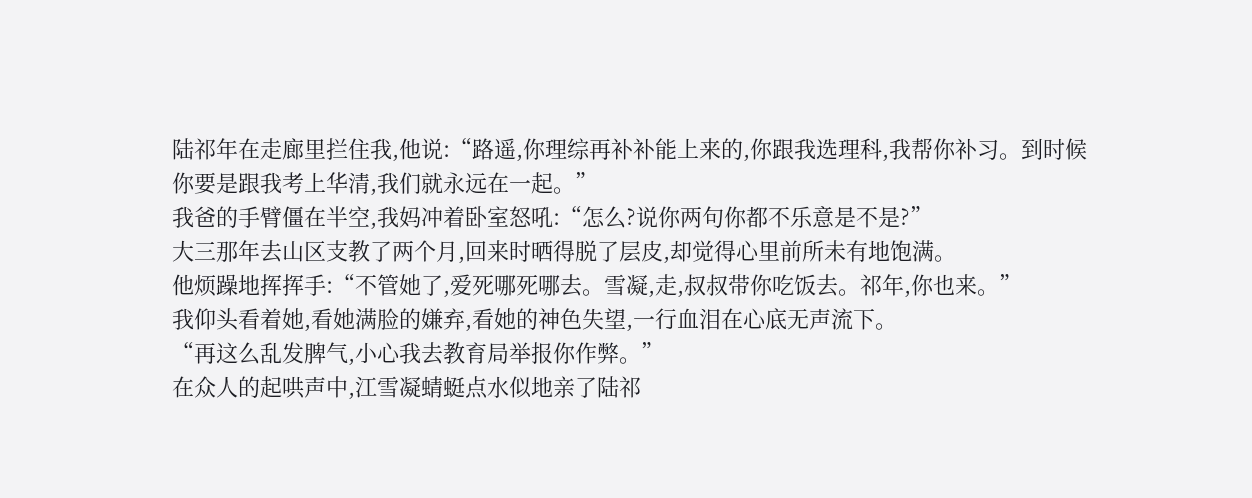陆祁年在走廊里拦住我,他说:“路遥,你理综再补补能上来的,你跟我选理科,我帮你补习。到时候你要是跟我考上华清,我们就永远在一起。”
我爸的手臂僵在半空,我妈冲着卧室怒吼:“怎么?说你两句你都不乐意是不是?”
大三那年去山区支教了两个月,回来时晒得脱了层皮,却觉得心里前所未有地饱满。
他烦躁地挥挥手:“不管她了,爱死哪死哪去。雪凝,走,叔叔带你吃饭去。祁年,你也来。”
我仰头看着她,看她满脸的嫌弃,看她的神色失望,一行血泪在心底无声流下。
“再这么乱发脾气,小心我去教育局举报你作弊。”
在众人的起哄声中,江雪凝蜻蜓点水似地亲了陆祁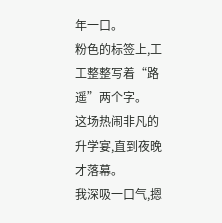年一口。
粉色的标签上,工工整整写着“路遥”两个字。
这场热闹非凡的升学宴,直到夜晚才落幕。
我深吸一口气,摁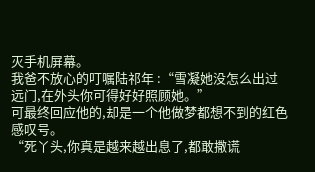灭手机屏幕。
我爸不放心的叮嘱陆祁年 :“雪凝她没怎么出过远门,在外头你可得好好照顾她。”
可最终回应他的,却是一个他做梦都想不到的红色感叹号。
“死丫头,你真是越来越出息了,都敢撒谎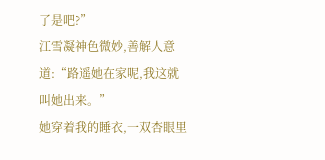了是吧?”
江雪凝神色微妙,善解人意道:“路遥她在家呢,我这就叫她出来。”
她穿着我的睡衣,一双杏眼里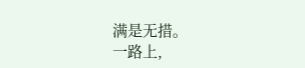满是无措。
一路上,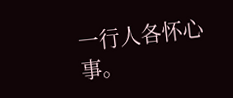一行人各怀心事。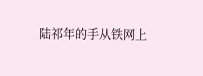陆祁年的手从铁网上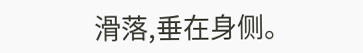滑落,垂在身侧。